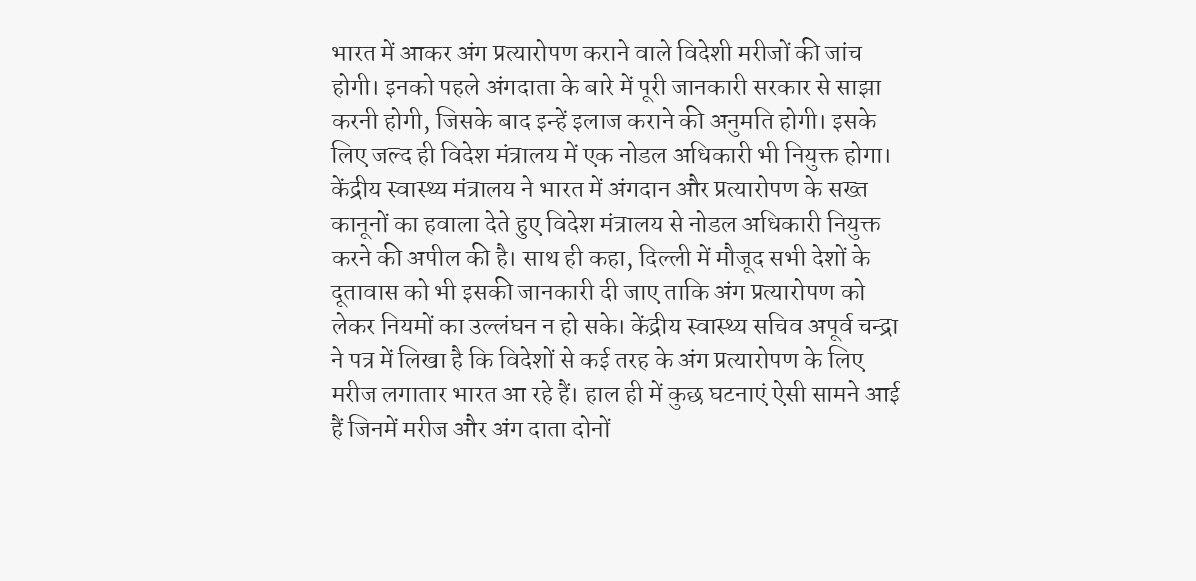भारत में आकर अंग प्रत्यारोपण कराने वाले विदेशी मरीजों की जांच होगी। इनको पहले अंगदाता के बारे में पूरी जानकारी सरकार से साझा करनी होगी, जिसके बाद इन्हें इलाज कराने की अनुमति होगी। इसके लिए जल्द ही विदेश मंत्रालय में एक नोडल अधिकारी भी नियुक्त होगा।
केंद्रीय स्वास्थ्य मंत्रालय ने भारत में अंगदान और प्रत्यारोपण के सख्त कानूनों का हवाला देते हुए विदेश मंत्रालय से नोडल अधिकारी नियुक्त करने की अपील की है। साथ ही कहा, दिल्ली में मौजूद सभी देशों के दूतावास को भी इसकी जानकारी दी जाए ताकि अंग प्रत्यारोपण को लेकर नियमों का उल्लंघन न हो सके। केंद्रीय स्वास्थ्य सचिव अपूर्व चन्द्रा ने पत्र में लिखा है कि विदेशों से कई तरह के अंग प्रत्यारोपण के लिए मरीज लगातार भारत आ रहे हैं। हाल ही में कुछ घटनाएं ऐसी सामने आई हैं जिनमें मरीज और अंग दाता दोनों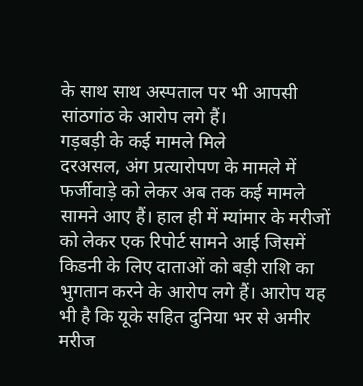के साथ साथ अस्पताल पर भी आपसी सांठगांठ के आरोप लगे हैं।
गड़बड़ी के कई मामले मिले
दरअसल, अंग प्रत्यारोपण के मामले में फर्जीवाड़े को लेकर अब तक कई मामले सामने आए हैं। हाल ही में म्यांमार के मरीजों को लेकर एक रिपोर्ट सामने आई जिसमें किडनी के लिए दाताओं को बड़ी राशि का भुगतान करने के आरोप लगे हैं। आरोप यह भी है कि यूके सहित दुनिया भर से अमीर मरीज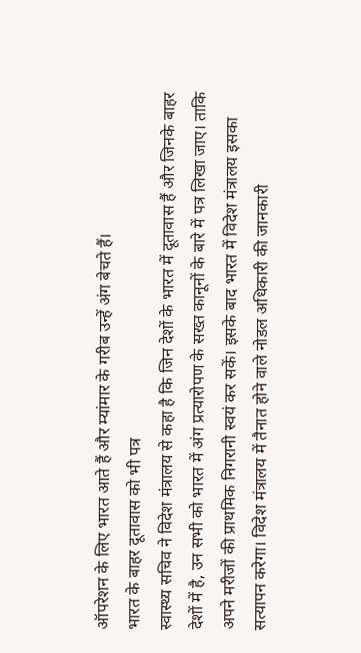ऑपरेशन के लिए भारत आते हैं और म्यांमार के गरीब उन्हें अंग बेचते हैं।
भारत के बाहर दूतावास को भी पत्र
स्वास्थ्य सचिव ने विदेश मंत्रालय से कहा है कि जिन देशों के भारत में दूतावास हैं और जिनके बाहर देशों में है, उन सभी को भारत में अंग प्रत्यारोपण के सख्त कानूनों के बारे में पत्र लिखा जाए। ताकि अपने मरीजों की प्राथमिक निगरानी स्वयं कर सकें। इसके बाद भारत में विदेश मंत्रालय इसका सत्यापन करेगा। विदेश मंत्रालय में तैनात होने वाले नोडल अधिकारी की जानकारी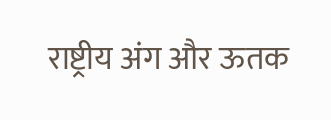राष्ट्रीय अंग और ऊतक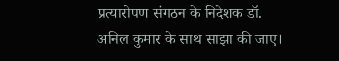प्रत्यारोपण संगठन के निदेशक डॉ. अनिल कुमार के साथ साझा की जाए।